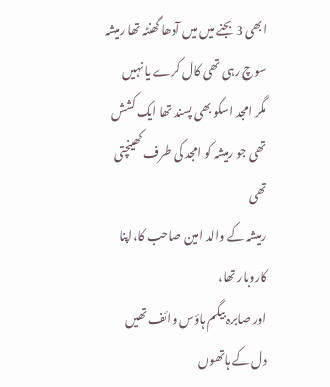ابھی 3 بجنے میں میں آدھا گھنٹہ تھا رمیشہ سوچ رہی تھی کال کرے یا نہیں
مگر امجد اسکو بھی پسند تھا ایک کشش تھی جو رمیشہ کو امجد کی طرف کھینچتی تھی
رمیشہ کے والد امین صاحب کا،اپنا کاروبار تھا،
اور صابرہ بیگم ہاؤس وائف تھیں
دل کے ہاتھوں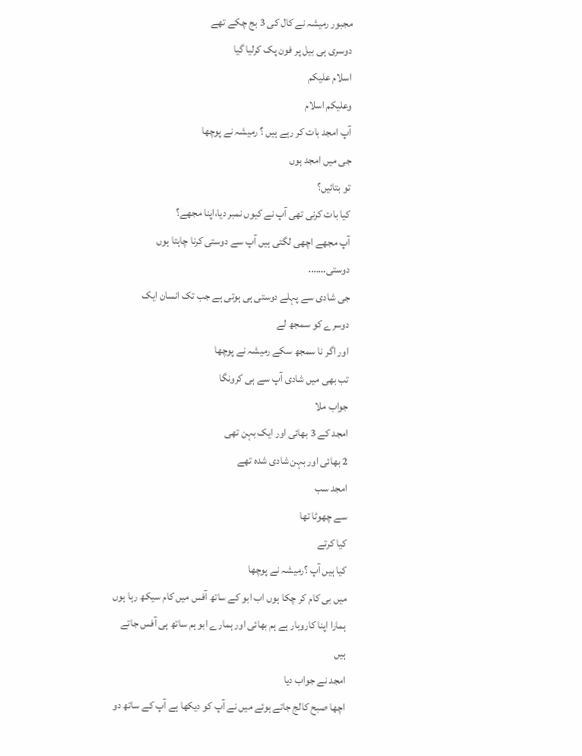مجبور رمیشہ نے کال کی 3 بج چکے تھے
دوسری ہی بیل پر فون پک کرلیا گیا
اسلام علیکم
وعلیکم اسلام
آپ امجد بات کر رہے ہیں ؟ رمیشہ نے پوچھا
جی میں امجد ہوں
تو بتائیں؟
کیا بات کرنی تھی آپ نے کیوں نمبر دیا،اپنا مجھے؟
آپ مجھے اچھی لگتی ہیں آپ سے دوستی کرنا چاہتا ہوں
دوستی…….
جی شادی سے پہلے دوستی ہی ہوتی ہے جب تک انسان ایک دوسرے کو سمجھ لے
اور اگر نا سمجھ سکے رمیشہ نے پوچھا
تب بھی میں شادی آپ سے ہی کرونگا
جواب ملا
امجد کے 3 بھائی اور ایک بہن تھی
2 بھائی اور بہن شادی شدہ تھے
امجد سب
سے چھوٹا تھا
کیا کرتے
کیا ہیں آپ ؟رمیشہ نے پوچھا
میں بی کام کر چکا ہوں اب ابو کے ساتھ آفس میں کام سیکھ رہا ہوں
ہمارا اپنا کاروبار ہے ہم بھائی اور ہمارے ابو ہم ساتھ ہی آفس جاتے ہیں
امجد نے جواب دیا
اچھا صبح کالج جاتے ہوئے میں نے آپ کو دیکھا ہے آپ کے ساتھ دو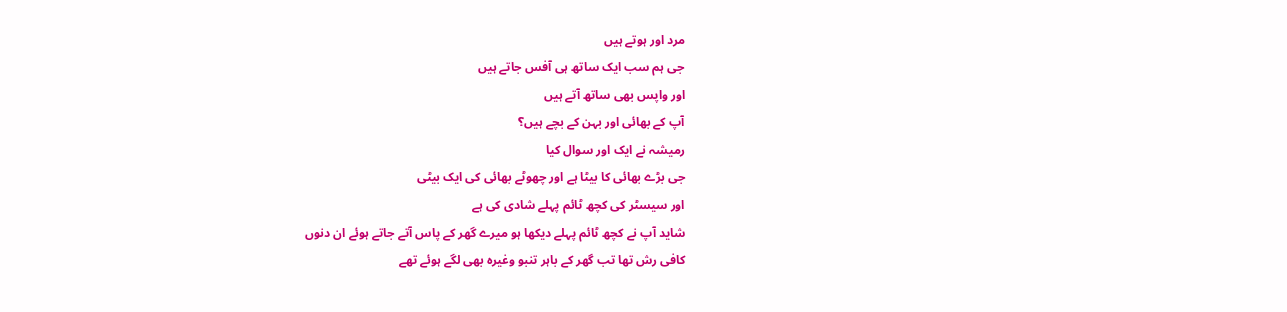مرد اور ہوتے ہیں
جی ہم سب ایک ساتھ ہی آفس جاتے ہیں
اور واپس بھی ساتھ آتے ہیں
آپ کے بھائی اور بہن کے بچے ہیں؟
رمیشہ نے ایک اور سوال کیا
جی بڑے بھائی کا بیٹا ہے اور چھوٹے بھائی کی ایک بیٹی
اور سیسٹر کی کچھ ٹائم پہلے شادی کی ہے
شاید آپ نے کچھ ٹائم پہلے دیکھا ہو میرے گھر کے پاس آتے جاتے ہوئے ان دنوں
کافی رش تھا تب گھر کے باہر تنبو وغیرہ بھی لگے ہوئے تھے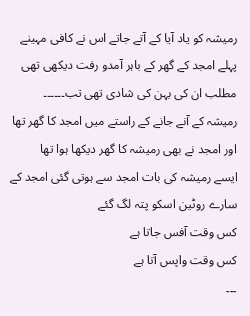رمیشہ کو یاد آیا کے آتے جاتے اس نے کافی مہینے پہلے امجد کے گھر کے باہر آمدو رفت دیکھی تھی مطلب ان کی بہن کی شادی تھی تب۔۔۔۔۔۔
رمیشہ کے آنے جانے کے راستے میں امجد کا گھر تھا اور امجد نے بھی رمیشہ کا گھر دیکھا ہوا تھا
ایسے رمیشہ کی بات امجد سے ہوتی گئی امجد کے سارے روٹین اسکو پتہ لگ گئے
کس وقت آفس جاتا ہے
کس وقت واپس آتا ہے
۔۔۔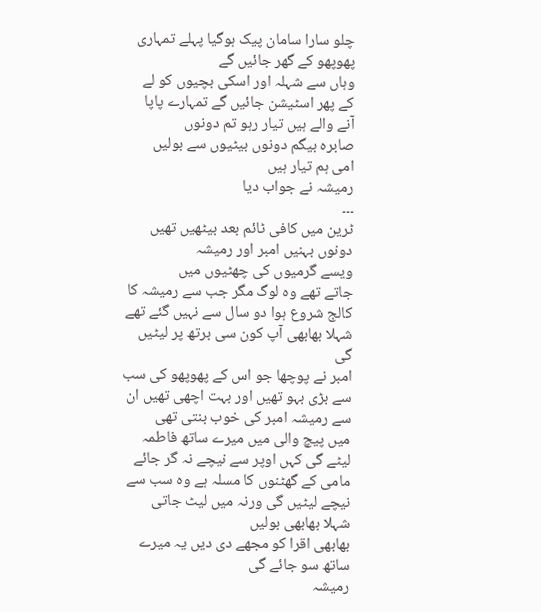چلو سارا سامان پیک ہوگیا پہلے تمہاری پھوپھو کے گھر جائیں گے
وہاں سے شہلہ اور اسکی بچیوں کو لے کے پھر اسٹیشن جائیں گے تمہارے پاپا آنے والے ہیں تیار رہو تم دونوں
صابرہ بیگم دونوں بیٹیوں سے بولیں
امی ہم تیار ہیں
رمیشہ نے جواب دیا
۔۔۔
ٹرین میں کافی ٹائم بعد بیٹھیں تھیں دونوں بہنیں امبر اور رمیشہ
ویسے گرمیوں کی چھٹیوں میں
جاتے تھے وہ لوگ مگر جب سے رمیشہ کا کالج شروع ہوا دو سال سے نہیں گئے تھے
شہلا بھابھی آپ کون سی برتھ پر لیٹیں گی
امبر نے پوچھا جو اس کے پھوپھو کی سب سے بڑی بہو تھیں اور بہت اچھی تھیں ان سے رمیشہ امبر کی خوب بنتی تھی
میں پیچ والی میں میرے ساتھ فاطمہ لیٹے گی کہں اوپر سے نیچے نہ گر جائے
مامی کے گھٹنوں کا مسلہ ہے وہ سب سے نیچے لیٹیں گی ورنہ میں لیٹ جاتی
شہلا بھابھی بولیں
بھابھی اقرا کو مجھے دی دیں یہ میرے ساتھ سو جائے گی
رمیشہ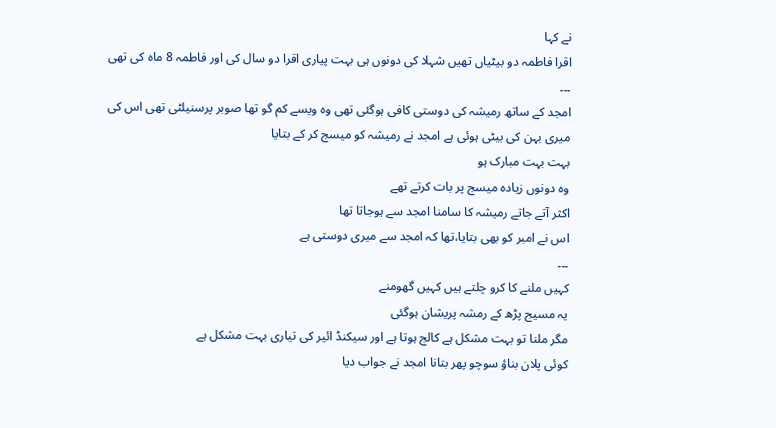نے کہا
اقرا فاطمہ دو بیٹیاں تھیں شہلا کی دونوں ہی بہت پیاری اقرا دو سال کی اور فاطمہ 8 ماہ کی تھی
۔۔۔
امجد کے ساتھ رمیشہ کی دوستی کافی ہوگئی تھی وہ ویسے کم گو تھا صوبر پرسنیلٹی تھی اس کی
میری بہن کی بیٹی ہوئی ہے امجد نے رمیشہ کو میسج کر کے بتایا
بہت بہت مبارک ہو
وہ دونوں زیادہ میسج پر بات کرتے تھے
اکثر آتے جاتے رمیشہ کا سامنا امجد سے ہوجاتا تھا
اس نے امبر کو بھی بتایا،تھا کہ امجد سے میری دوستی ہے
۔۔۔
کہیں ملنے کا کرو چلتے ہیں کہیں گھومنے
یہ مسیج پڑھ کے رمشہ پریشان ہوگئی
مگر ملنا تو بہت مشکل ہے کالج ہوتا ہے اور سیکنڈ ائیر کی تیاری بہت مشکل ہے
کوئی پلان بناؤ سوچو پھر بتانا امجد نے جواب دیا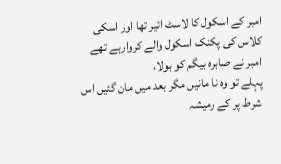امبر کے اسکول کا لاسٹ ائیر تھا اور اسکی کلاس کی پکنک اسکول والے کروارہے تھے
امبر نے صابرہ بیگم کو بولا،
پہلے تو وہ نا مانیں مگر بعد میں مان گئیں اس شرط پر کے رمیشہ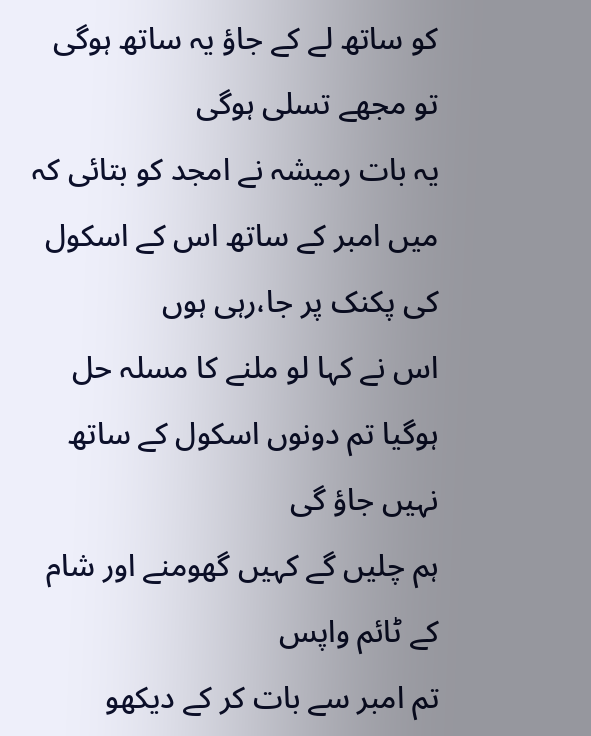کو ساتھ لے کے جاؤ یہ ساتھ ہوگی تو مجھے تسلی ہوگی
یہ بات رمیشہ نے امجد کو بتائی کہ میں امبر کے ساتھ اس کے اسکول کی پکنک پر جا،رہی ہوں
اس نے کہا لو ملنے کا مسلہ حل ہوگیا تم دونوں اسکول کے ساتھ نہیں جاؤ گی
ہم چلیں گے کہیں گھومنے اور شام کے ٹائم واپس
تم امبر سے بات کر کے دیکھو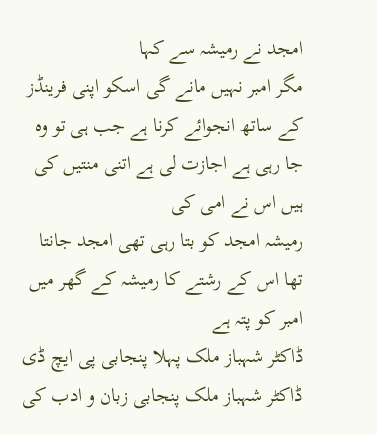امجد نے رمیشہ سے کہا
مگر امبر نہیں مانے گی اسکو اپنی فرینڈز کے ساتھ انجوائے کرنا ہے جب ہی تو وہ جا رہی ہے اجازت لی ہے اتنی منتیں کی ہیں اس نے امی کی
رمیشہ امجد کو بتا رہی تھی امجد جانتا تھا اس کے رشتے کا رمیشہ کے گھر میں امبر کو پتہ ہے
ڈاکٹر شہباز ملک پہلا پنجابی پی ایچ ڈی
ڈاکٹر شہباز ملک پنجابی زبان و ادب کی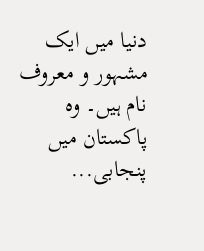دنیا میں ایک مشہور و معروف نام ہیں۔ وہ پاکستان میں پنجابی...